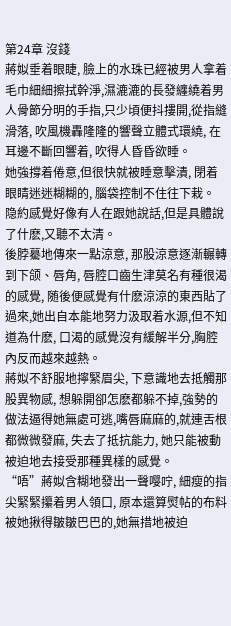第24章 沒錢
蔣姒垂着眼睫, 臉上的水珠已經被男人拿着毛巾細細擦拭幹淨,濕漉漉的長發纏繞着男人骨節分明的手指,只少頃便抖摟開,從指縫滑落, 吹風機轟隆隆的響聲立體式環繞, 在耳邊不斷回響着, 吹得人昏昏欲睡。
她強撐着倦意,但很快就被睡意擊潰, 閉着眼睛迷迷糊糊的, 腦袋控制不住往下栽。
隐約感覺好像有人在跟她說話,但是具體說了什麽,又聽不太清。
後脖驀地傳來一點涼意, 那股涼意逐漸輾轉到下颌、唇角, 唇腔口齒生津莫名有種很渴的感覺, 随後便感覺有什麽涼涼的東西貼了過來,她出自本能地努力汲取着水源,但不知道為什麽, 口渴的感覺沒有緩解半分,胸腔內反而越來越熱。
蔣姒不舒服地擰緊眉尖, 下意識地去抵觸那股異物感, 想躲開卻怎麽都躲不掉,強勢的做法逼得她無處可逃,嘴唇麻麻的,就連舌根都微微發麻, 失去了抵抗能力, 她只能被動被迫地去接受那種異樣的感覺。
“唔”蔣姒含糊地發出一聲嘤咛, 細瘦的指尖緊緊攥着男人領口, 原本還算熨帖的布料被她揪得皺皺巴巴的,她無措地被迫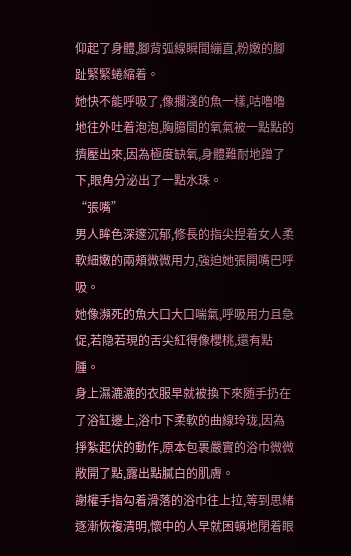仰起了身體,腳背弧線瞬間繃直,粉嫩的腳趾緊緊蜷縮着。
她快不能呼吸了,像擱淺的魚一樣,咕嚕嚕地往外吐着泡泡,胸臆間的氧氣被一點點的擠壓出來,因為極度缺氧,身體難耐地蹭了下,眼角分泌出了一點水珠。
“張嘴”
男人眸色深邃沉郁,修長的指尖捏着女人柔軟細嫩的兩頰微微用力,強迫她張開嘴巴呼吸。
她像瀕死的魚大口大口喘氣,呼吸用力且急促,若隐若現的舌尖紅得像櫻桃,還有點腫。
身上濕漉漉的衣服早就被換下來随手扔在了浴缸邊上,浴巾下柔軟的曲線玲珑,因為掙紮起伏的動作,原本包裹嚴實的浴巾微微敞開了點,露出點膩白的肌膚。
謝權手指勾着滑落的浴巾往上拉,等到思緒逐漸恢複清明,懷中的人早就困頓地閉着眼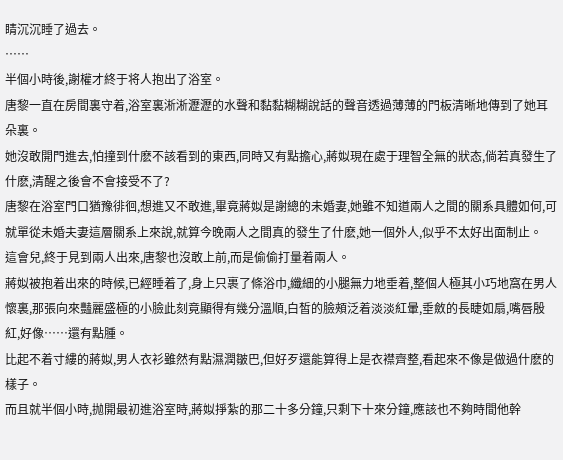睛沉沉睡了過去。
……
半個小時後,謝權才終于将人抱出了浴室。
唐黎一直在房間裏守着,浴室裏淅淅瀝瀝的水聲和黏黏糊糊說話的聲音透過薄薄的門板清晰地傳到了她耳朵裏。
她沒敢開門進去,怕撞到什麽不該看到的東西,同時又有點擔心,蔣姒現在處于理智全無的狀态,倘若真發生了什麽,清醒之後會不會接受不了?
唐黎在浴室門口猶豫徘徊,想進又不敢進,畢竟蔣姒是謝總的未婚妻,她雖不知道兩人之間的關系具體如何,可就單從未婚夫妻這層關系上來說,就算今晚兩人之間真的發生了什麽,她一個外人,似乎不太好出面制止。
這會兒,終于見到兩人出來,唐黎也沒敢上前,而是偷偷打量着兩人。
蔣姒被抱着出來的時候,已經睡着了,身上只裹了條浴巾,纖細的小腿無力地垂着,整個人極其小巧地窩在男人懷裏,那張向來豔麗盛極的小臉此刻竟顯得有幾分溫順,白皙的臉頰泛着淡淡紅暈,垂斂的長睫如扇,嘴唇殷紅,好像……還有點腫。
比起不着寸縷的蔣姒,男人衣衫雖然有點濕潤皺巴,但好歹還能算得上是衣襟齊整,看起來不像是做過什麽的樣子。
而且就半個小時,抛開最初進浴室時,蔣姒掙紮的那二十多分鐘,只剩下十來分鐘,應該也不夠時間他幹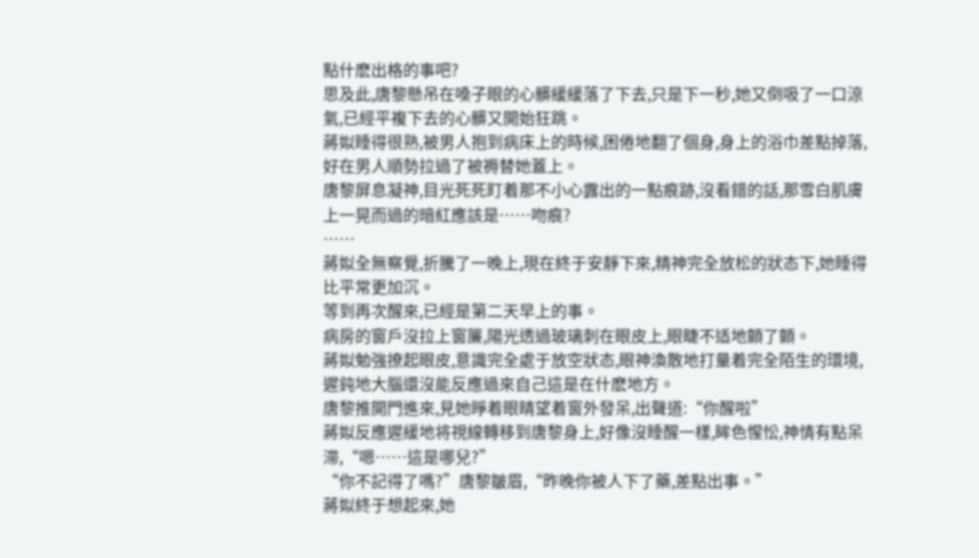點什麽出格的事吧?
思及此,唐黎懸吊在嗓子眼的心髒緩緩落了下去,只是下一秒,她又倒吸了一口涼氣,已經平複下去的心髒又開始狂跳。
蔣姒睡得很熟,被男人抱到病床上的時候,困倦地翻了個身,身上的浴巾差點掉落,好在男人順勢拉過了被褥替她蓋上。
唐黎屏息凝神,目光死死盯着那不小心露出的一點痕跡,沒看錯的話,那雪白肌膚上一晃而過的暗紅應該是……吻痕?
……
蔣姒全無察覺,折騰了一晚上,現在終于安靜下來,精神完全放松的狀态下,她睡得比平常更加沉。
等到再次醒來,已經是第二天早上的事。
病房的窗戶沒拉上窗簾,陽光透過玻璃刺在眼皮上,眼睫不适地顫了顫。
蔣姒勉強撩起眼皮,意識完全處于放空狀态,眼神渙散地打量着完全陌生的環境,遲鈍地大腦還沒能反應過來自己這是在什麽地方。
唐黎推開門進來,見她睜着眼睛望着窗外發呆,出聲道:“你醒啦”
蔣姒反應遲緩地将視線轉移到唐黎身上,好像沒睡醒一樣,眸色惺忪,神情有點呆滞,“嗯……這是哪兒?”
“你不記得了嗎?”唐黎皺眉,“昨晚你被人下了藥,差點出事。”
蔣姒終于想起來,她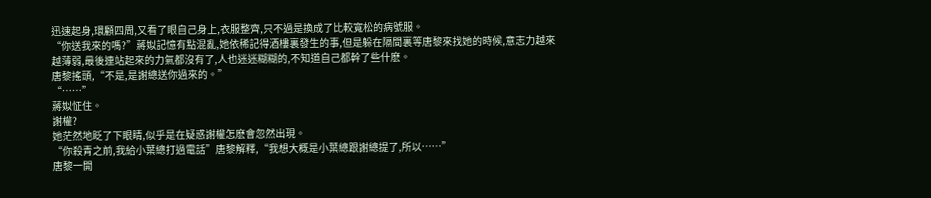迅速起身,環顧四周,又看了眼自己身上,衣服整齊,只不過是換成了比較寬松的病號服。
“你送我來的嗎?”蔣姒記憶有點混亂,她依稀記得酒樓裏發生的事,但是躲在隔間裏等唐黎來找她的時候,意志力越來越薄弱,最後連站起來的力氣都沒有了,人也迷迷糊糊的,不知道自己都幹了些什麽。
唐黎搖頭,“不是,是謝總送你過來的。”
“……”
蔣姒怔住。
謝權?
她茫然地眨了下眼睛,似乎是在疑惑謝權怎麽會忽然出現。
“你殺青之前,我給小葉總打過電話”唐黎解釋,“我想大概是小葉總跟謝總提了,所以……”
唐黎一開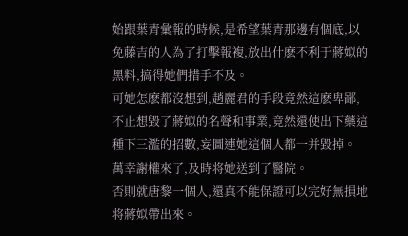始跟葉青彙報的時候,是希望葉青那邊有個底,以免藤吉的人為了打擊報複,放出什麽不利于蔣姒的黑料,搞得她們措手不及。
可她怎麽都沒想到,趙麗君的手段竟然這麽卑鄙,不止想毀了蔣姒的名聲和事業,竟然還使出下藥這種下三濫的招數,妄圖連她這個人都一并毀掉。
萬幸謝權來了,及時将她送到了醫院。
否則就唐黎一個人,還真不能保證可以完好無損地将蔣姒帶出來。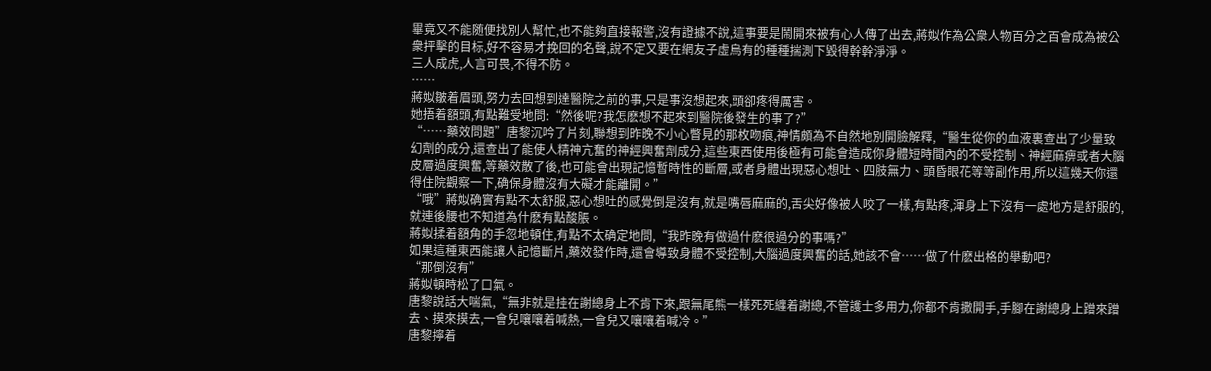畢竟又不能随便找別人幫忙,也不能夠直接報警,沒有證據不說,這事要是鬧開來被有心人傳了出去,蔣姒作為公衆人物百分之百會成為被公衆抨擊的目标,好不容易才挽回的名聲,說不定又要在網友子虛烏有的種種揣測下毀得幹幹淨淨。
三人成虎,人言可畏,不得不防。
……
蔣姒皺着眉頭,努力去回想到達醫院之前的事,只是事沒想起來,頭卻疼得厲害。
她捂着額頭,有點難受地問:“然後呢?我怎麽想不起來到醫院後發生的事了?”
“……藥效問題”唐黎沉吟了片刻,聯想到昨晚不小心瞥見的那枚吻痕,神情頗為不自然地別開臉解釋,“醫生從你的血液裏查出了少量致幻劑的成分,還查出了能使人精神亢奮的神經興奮劑成分,這些東西使用後極有可能會造成你身體短時間內的不受控制、神經麻痹或者大腦皮層過度興奮,等藥效散了後,也可能會出現記憶暫時性的斷層,或者身體出現惡心想吐、四肢無力、頭昏眼花等等副作用,所以這幾天你還得住院觀察一下,确保身體沒有大礙才能離開。”
“哦”蔣姒确實有點不太舒服,惡心想吐的感覺倒是沒有,就是嘴唇麻麻的,舌尖好像被人咬了一樣,有點疼,渾身上下沒有一處地方是舒服的,就連後腰也不知道為什麽有點酸脹。
蔣姒揉着額角的手忽地頓住,有點不太确定地問,“我昨晚有做過什麽很過分的事嗎?”
如果這種東西能讓人記憶斷片,藥效發作時,還會導致身體不受控制,大腦過度興奮的話,她該不會……做了什麽出格的舉動吧?
“那倒沒有”
蔣姒頓時松了口氣。
唐黎說話大喘氣,“無非就是挂在謝總身上不肯下來,跟無尾熊一樣死死纏着謝總,不管護士多用力,你都不肯撒開手,手腳在謝總身上蹭來蹭去、摸來摸去,一會兒嚷嚷着喊熱,一會兒又嚷嚷着喊冷。”
唐黎擰着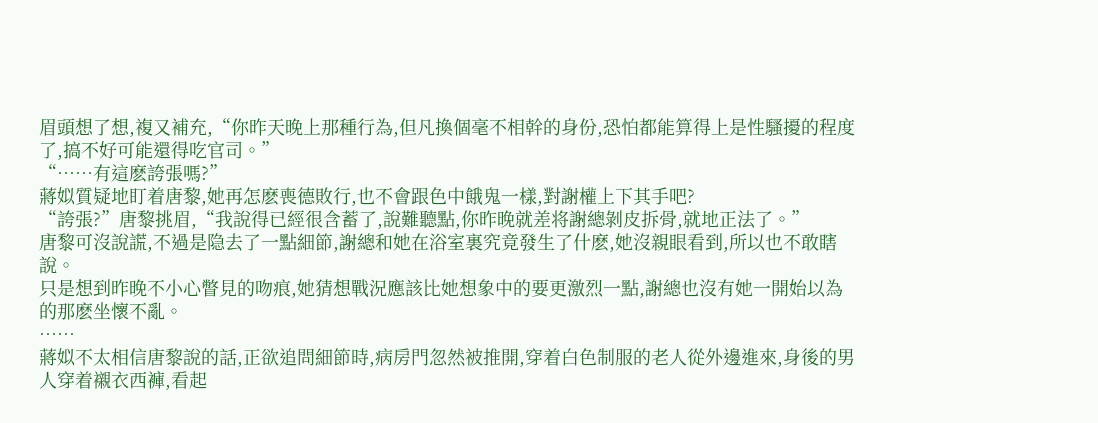眉頭想了想,複又補充,“你昨天晚上那種行為,但凡換個毫不相幹的身份,恐怕都能算得上是性騷擾的程度了,搞不好可能還得吃官司。”
“……有這麽誇張嗎?”
蔣姒質疑地盯着唐黎,她再怎麽喪德敗行,也不會跟色中餓鬼一樣,對謝權上下其手吧?
“誇張?”唐黎挑眉,“我說得已經很含蓄了,說難聽點,你昨晚就差将謝總剝皮拆骨,就地正法了。”
唐黎可沒說謊,不過是隐去了一點細節,謝總和她在浴室裏究竟發生了什麽,她沒親眼看到,所以也不敢瞎說。
只是想到昨晚不小心瞥見的吻痕,她猜想戰況應該比她想象中的要更激烈一點,謝總也沒有她一開始以為的那麽坐懷不亂。
……
蔣姒不太相信唐黎說的話,正欲追問細節時,病房門忽然被推開,穿着白色制服的老人從外邊進來,身後的男人穿着襯衣西褲,看起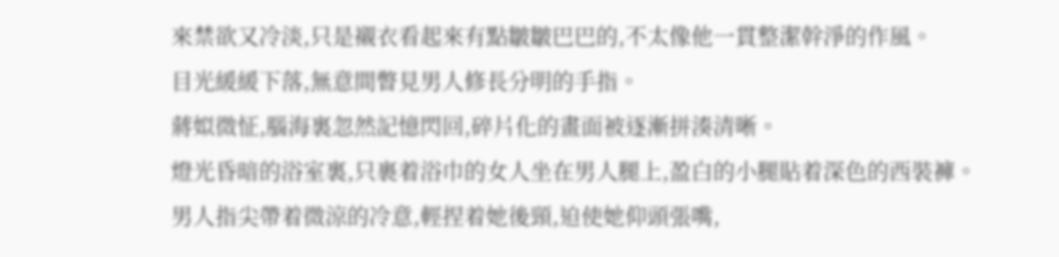來禁欲又冷淡,只是襯衣看起來有點皺皺巴巴的,不太像他一貫整潔幹淨的作風。
目光緩緩下落,無意間瞥見男人修長分明的手指。
蔣姒微怔,腦海裏忽然記憶閃回,碎片化的畫面被逐漸拼湊清晰。
燈光昏暗的浴室裏,只裹着浴巾的女人坐在男人腿上,盈白的小腿貼着深色的西裝褲。
男人指尖帶着微涼的冷意,輕捏着她後頸,迫使她仰頭張嘴,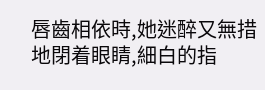唇齒相依時,她迷醉又無措地閉着眼睛,細白的指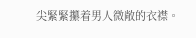尖緊緊攥着男人微敞的衣襟。